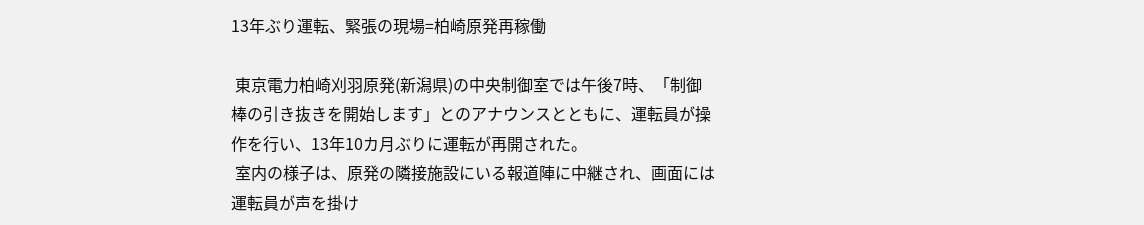13年ぶり運転、緊張の現場=柏崎原発再稼働

 東京電力柏崎刈羽原発(新潟県)の中央制御室では午後7時、「制御棒の引き抜きを開始します」とのアナウンスとともに、運転員が操作を行い、13年10カ月ぶりに運転が再開された。
 室内の様子は、原発の隣接施設にいる報道陣に中継され、画面には運転員が声を掛け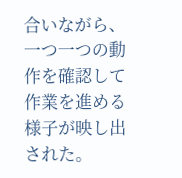合いながら、一つ一つの動作を確認して作業を進める様子が映し出された。